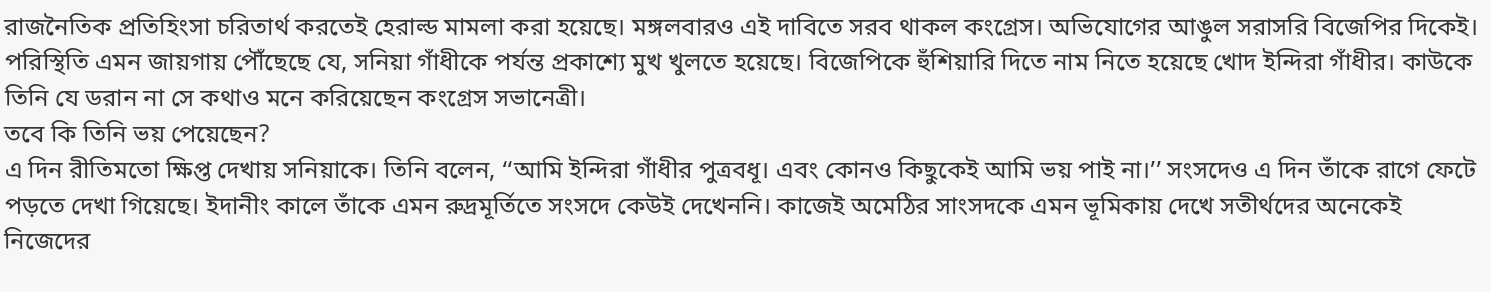রাজনৈতিক প্রতিহিংসা চরিতার্থ করতেই হেরাল্ড মামলা করা হয়েছে। মঙ্গলবারও এই দাবিতে সরব থাকল কংগ্রেস। অভিযোগের আঙুল সরাসরি বিজেপির দিকেই। পরিস্থিতি এমন জায়গায় পৌঁছেছে যে, সনিয়া গাঁধীকে পর্যন্ত প্রকাশ্যে মুখ খুলতে হয়েছে। বিজেপিকে হুঁশিয়ারি দিতে নাম নিতে হয়েছে খোদ ইন্দিরা গাঁধীর। কাউকে তিনি যে ডরান না সে কথাও মনে করিয়েছেন কংগ্রেস সভানেত্রী।
তবে কি তিনি ভয় পেয়েছেন?
এ দিন রীতিমতো ক্ষিপ্ত দেখায় সনিয়াকে। তিনি বলেন, ‘‘আমি ইন্দিরা গাঁধীর পুত্রবধূ। এবং কোনও কিছুকেই আমি ভয় পাই না।’’ সংসদেও এ দিন তাঁকে রাগে ফেটে পড়তে দেখা গিয়েছে। ইদানীং কালে তাঁকে এমন রুদ্রমূর্তিতে সংসদে কেউই দেখেননি। কাজেই অমেঠির সাংসদকে এমন ভূমিকায় দেখে সতীর্থদের অনেকেই নিজেদের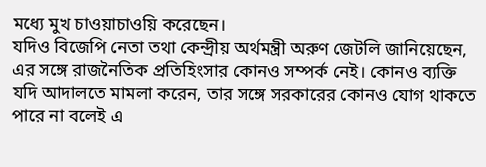মধ্যে মুখ চাওয়াচাওয়ি করেছেন।
যদিও বিজেপি নেতা তথা কেন্দ্রীয় অর্থমন্ত্রী অরুণ জেটলি জানিয়েছেন, এর সঙ্গে রাজনৈতিক প্রতিহিংসার কোনও সম্পর্ক নেই। কোনও ব্যক্তি যদি আদালতে মামলা করেন, তার সঙ্গে সরকারের কোনও যোগ থাকতে পারে না বলেই এ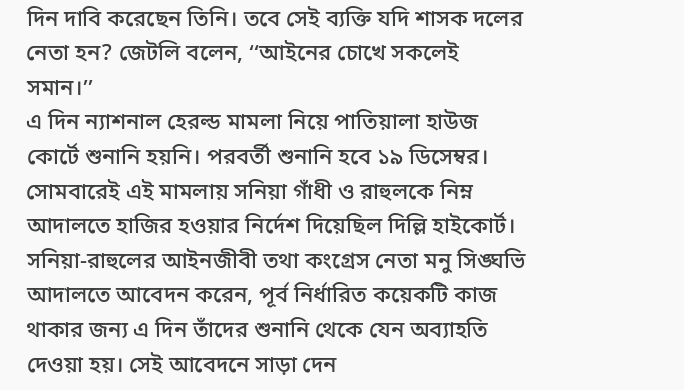দিন দাবি করেছেন তিনি। তবে সেই ব্যক্তি যদি শাসক দলের নেতা হন? জেটলি বলেন, ‘‘আইনের চোখে সকলেই সমান।’’
এ দিন ন্যাশনাল হেরল্ড মামলা নিয়ে পাতিয়ালা হাউজ কোর্টে শুনানি হয়নি। পরবর্তী শুনানি হবে ১৯ ডিসেম্বর। সোমবারেই এই মামলায় সনিয়া গাঁধী ও রাহুলকে নিম্ন আদালতে হাজির হওয়ার নির্দেশ দিয়েছিল দিল্লি হাইকোর্ট। সনিয়া-রাহুলের আইনজীবী তথা কংগ্রেস নেতা মনু সিঙ্ঘভি আদালতে আবেদন করেন, পূর্ব নির্ধারিত কয়েকটি কাজ থাকার জন্য এ দিন তাঁদের শুনানি থেকে যেন অব্যাহতি দেওয়া হয়। সেই আবেদনে সাড়া দেন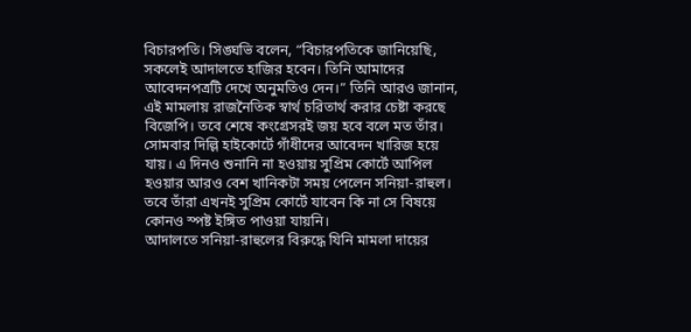বিচারপতি। সিঙ্ঘভি বলেন, “বিচারপতিকে জানিয়েছি, সকলেই আদালতে হাজির হবেন। তিনি আমাদের আবেদনপত্রটি দেখে অনুমতিও দেন।” তিনি আরও জানান, এই মামলায় রাজনৈতিক স্বার্থ চরিতার্থ করার চেষ্টা করছে বিজেপি। তবে শেষে কংগ্রেসরই জয় হবে বলে মত তাঁর।
সোমবার দিল্লি হাইকোর্টে গাঁধীদের আবেদন খারিজ হয়ে যায়। এ দিনও শুনানি না হওয়ায় সুপ্রিম কোর্টে আপিল হওয়ার আরও বেশ খানিকটা সময় পেলেন সনিয়া-রাহুল। তবে তাঁরা এখনই সুপ্রিম কোর্টে যাবেন কি না সে বিষয়ে কোনও স্পষ্ট ইঙ্গিত পাওয়া যায়নি।
আদালতে সনিয়া-রাহুলের বিরুদ্ধে যিনি মামলা দায়ের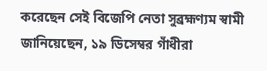করেছেন সেই বিজেপি নেতা সুব্রহ্মণ্যম স্বামী জানিয়েছেন, ১৯ ডিসেম্বর গাঁধীরা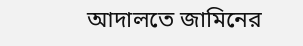আদালতে জামিনের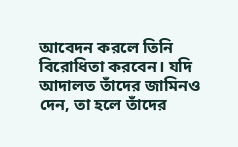আবেদন করলে তিনি বিরোধিতা করবেন। যদি আদালত তাঁদের জামিনও দেন, তা হলে তাঁদের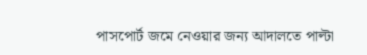পাসপোর্ট জমে নেওয়ার জন্য আদালতে পাল্টা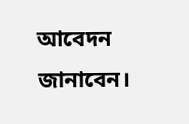আবেদন জানাবেন।